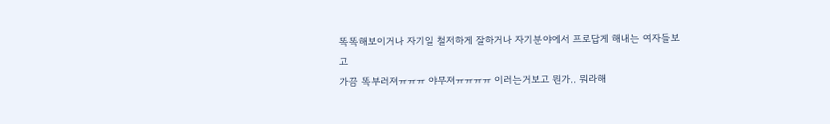똑똑해보이거나 자기일 철저하게 잘하거나 자기분야에서 프로답게 해내는 여자들보고
가끔 똑부러져ㅠㅠㅠ 야무져ㅠㅠㅠㅠ 이러는거보고 뭔가.. 뭐라해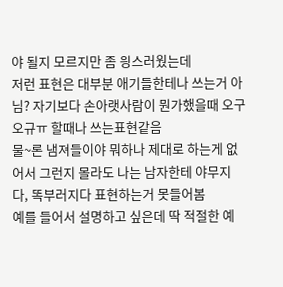야 될지 모르지만 좀 읭스러웠는데
저런 표현은 대부분 애기들한테나 쓰는거 아님? 자기보다 손아랫사람이 뭔가했을때 오구오규ㅠ 할때나 쓰는표현같음
물~론 냄져들이야 뭐하나 제대로 하는게 없어서 그런지 몰라도 나는 남자한테 야무지다, 똑부러지다 표현하는거 못들어봄
예를 들어서 설명하고 싶은데 딱 적절한 예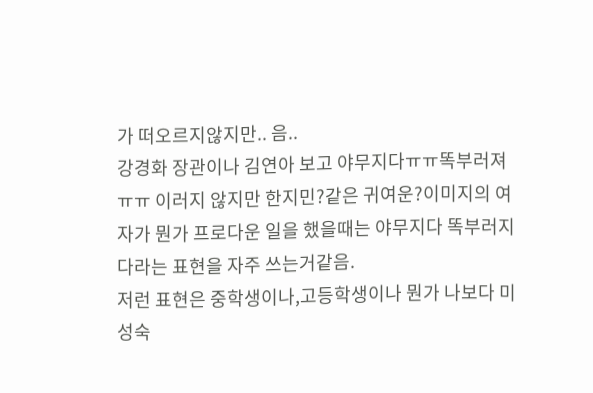가 떠오르지않지만.. 음..
강경화 장관이나 김연아 보고 야무지다ㅠㅠ똑부러져ㅠㅠ 이러지 않지만 한지민?같은 귀여운?이미지의 여자가 뭔가 프로다운 일을 했을때는 야무지다 똑부러지다라는 표현을 자주 쓰는거같음.
저런 표현은 중학생이나,고등학생이나 뭔가 나보다 미성숙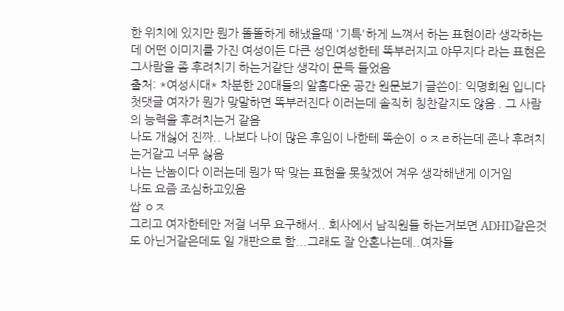한 위치에 있지만 뭔가 똘똘하게 해냈을때 '기특'하게 느껴서 하는 표현이라 생각하는데 어떤 이미지를 가진 여성이든 다큰 성인여성한테 똑부러지고 야무지다 라는 표현은 그사람을 좀 후려치기 하는거같단 생각이 문득 들었음
출처: *여성시대* 차분한 20대들의 알흠다운 공간 원문보기 글쓴이: 익명회원 입니다
첫댓글 여자가 뭔가 맞말하면 똑부러진다 이러는데 솔직히 칭찬같지도 않음 . 그 사람의 능력을 후려치는거 같음
나도 개싫어 진짜.. 나보다 나이 많은 후임이 나한테 똑순이 ㅇㅈㄹ하는데 존나 후려치는거같고 너무 싫음
나는 난놈이다 이러는데 뭔가 딱 맞는 표현을 못찾겠어 겨우 생각해낸게 이거임
나도 요즘 조심하고있음
쌉 ㅇㅈ
그리고 여자한테만 저걸 너무 요구해서.. 회사에서 남직원들 하는거보면 ADHD같은것도 아닌거같은데도 일 개판으로 함...그래도 잘 안혼나는데..여자들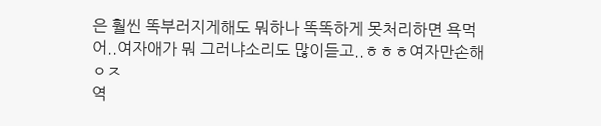은 훨씬 똑부러지게해도 뭐하나 똑똑하게 못처리하면 욕먹어..여자애가 뭐 그러냐소리도 많이듣고..ㅎㅎㅎ여자만손해
ㅇㅈ
역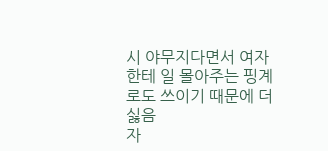시 야무지다면서 여자한테 일 몰아주는 핑계로도 쓰이기 때문에 더 싫음
자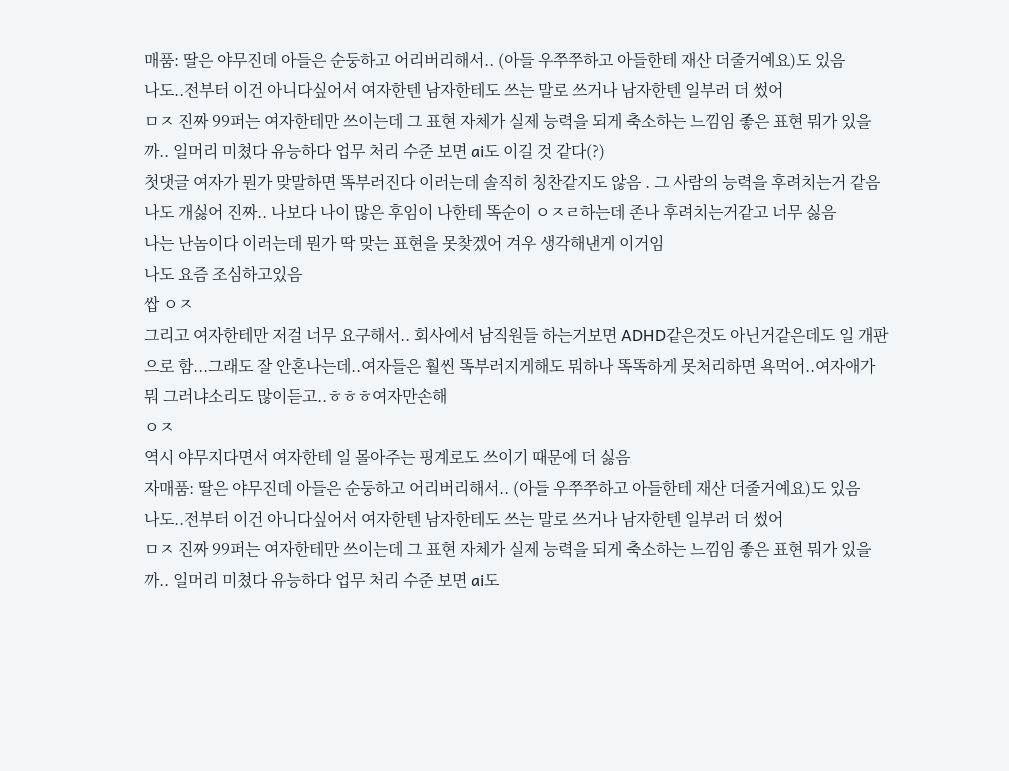매품: 딸은 야무진데 아들은 순둥하고 어리버리해서.. (아들 우쭈쭈하고 아들한테 재산 더줄거예요)도 있음
나도..전부터 이건 아니다싶어서 여자한텐 남자한테도 쓰는 말로 쓰거나 남자한텐 일부러 더 썼어
ㅁㅈ 진짜 99퍼는 여자한테만 쓰이는데 그 표현 자체가 실제 능력을 되게 축소하는 느낌임 좋은 표현 뭐가 있을까.. 일머리 미쳤다 유능하다 업무 처리 수준 보면 ai도 이길 것 같다(?)
첫댓글 여자가 뭔가 맞말하면 똑부러진다 이러는데 솔직히 칭찬같지도 않음 . 그 사람의 능력을 후려치는거 같음
나도 개싫어 진짜.. 나보다 나이 많은 후임이 나한테 똑순이 ㅇㅈㄹ하는데 존나 후려치는거같고 너무 싫음
나는 난놈이다 이러는데 뭔가 딱 맞는 표현을 못찾겠어 겨우 생각해낸게 이거임
나도 요즘 조심하고있음
쌉 ㅇㅈ
그리고 여자한테만 저걸 너무 요구해서.. 회사에서 남직원들 하는거보면 ADHD같은것도 아닌거같은데도 일 개판으로 함...그래도 잘 안혼나는데..여자들은 훨씬 똑부러지게해도 뭐하나 똑똑하게 못처리하면 욕먹어..여자애가 뭐 그러냐소리도 많이듣고..ㅎㅎㅎ여자만손해
ㅇㅈ
역시 야무지다면서 여자한테 일 몰아주는 핑계로도 쓰이기 때문에 더 싫음
자매품: 딸은 야무진데 아들은 순둥하고 어리버리해서.. (아들 우쭈쭈하고 아들한테 재산 더줄거예요)도 있음
나도..전부터 이건 아니다싶어서 여자한텐 남자한테도 쓰는 말로 쓰거나 남자한텐 일부러 더 썼어
ㅁㅈ 진짜 99퍼는 여자한테만 쓰이는데 그 표현 자체가 실제 능력을 되게 축소하는 느낌임 좋은 표현 뭐가 있을까.. 일머리 미쳤다 유능하다 업무 처리 수준 보면 ai도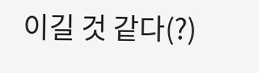이길 것 같다(?)